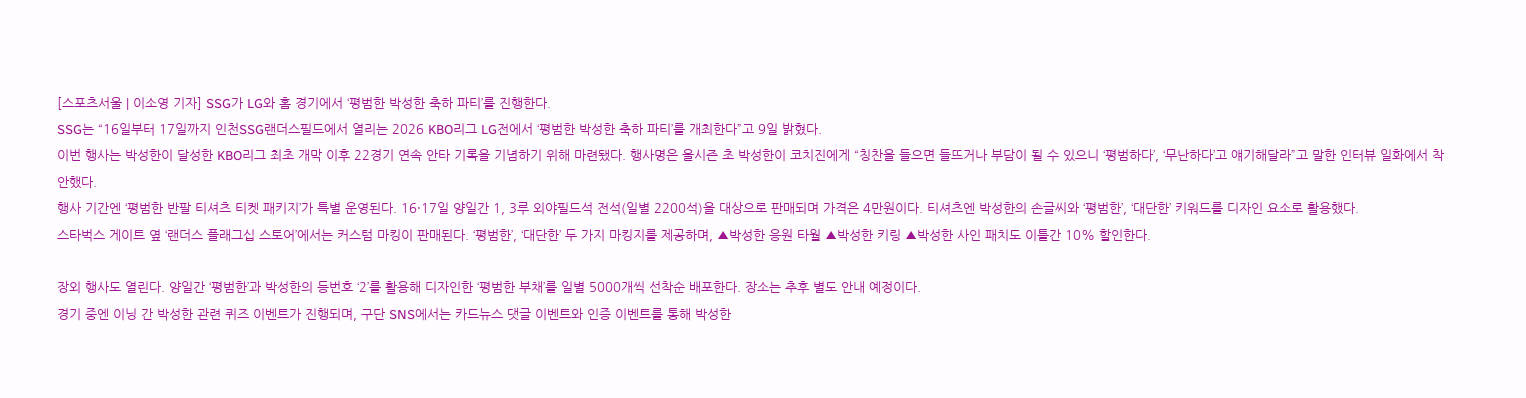[스포츠서울 | 이소영 기자] SSG가 LG와 홈 경기에서 ‘평범한 박성한 축하 파티’를 진행한다.
SSG는 “16일부터 17일까지 인천SSG랜더스필드에서 열리는 2026 KBO리그 LG전에서 ‘평범한 박성한 축하 파티’를 개최한다”고 9일 밝혔다.
이번 행사는 박성한이 달성한 KBO리그 최초 개막 이후 22경기 연속 안타 기록을 기념하기 위해 마련됐다. 행사명은 올시즌 초 박성한이 코치진에게 “칭찬을 들으면 들뜨거나 부담이 될 수 있으니 ‘평범하다’, ‘무난하다’고 얘기해달라”고 말한 인터뷰 일화에서 착안했다.
행사 기간엔 ‘평범한 반팔 티셔츠 티켓 패키지’가 특별 운영된다. 16·17일 양일간 1, 3루 외야필드석 전석(일별 2200석)을 대상으로 판매되며 가격은 4만원이다. 티셔츠엔 박성한의 손글씨와 ‘평범한’, ‘대단한’ 키워드를 디자인 요소로 활용했다.
스타벅스 게이트 옆 ‘랜더스 플래그십 스토어’에서는 커스텀 마킹이 판매된다. ‘평범한’, ‘대단한’ 두 가지 마킹지를 제공하며, ▲박성한 응원 타월 ▲박성한 키링 ▲박성한 사인 패치도 이틀간 10% 할인한다.

장외 행사도 열린다. 양일간 ‘평범한’과 박성한의 등번호 ‘2’를 활용해 디자인한 ‘평범한 부채’를 일별 5000개씩 선착순 배포한다. 장소는 추후 별도 안내 예정이다.
경기 중엔 이닝 간 박성한 관련 퀴즈 이벤트가 진행되며, 구단 SNS에서는 카드뉴스 댓글 이벤트와 인증 이벤트를 통해 박성한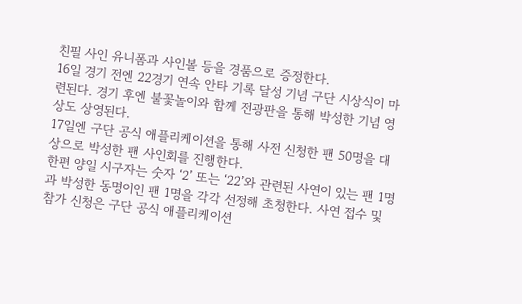친필 사인 유니폼과 사인볼 등을 경품으로 증정한다.
16일 경기 전엔 22경기 연속 안타 기록 달성 기념 구단 시상식이 마련된다. 경기 후엔 불꽃놀이와 함께 전광판을 통해 박성한 기념 영상도 상영된다.
17일엔 구단 공식 애플리케이션을 통해 사전 신청한 팬 50명을 대상으로 박성한 팬 사인회를 진행한다.
한편 양일 시구자는 숫자 ‘2’ 또는 ‘22’와 관련된 사연이 있는 팬 1명과 박성한 동명이인 팬 1명을 각각 선정해 초청한다. 사연 접수 및 참가 신청은 구단 공식 애플리케이션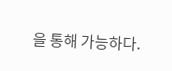을 통해 가능하다.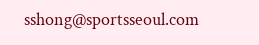sshong@sportsseoul.com